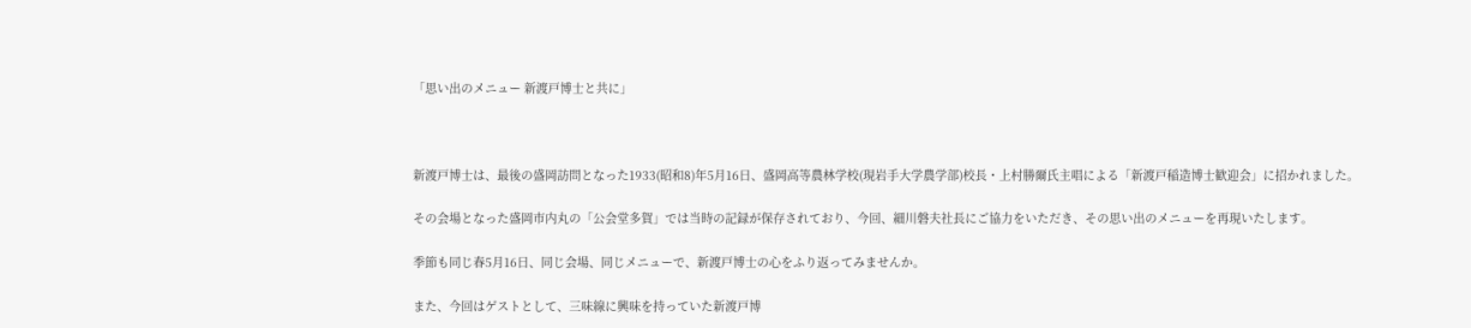「思い出のメニュー 新渡戸博士と共に」



新渡戸博士は、最後の盛岡訪問となった1933(昭和8)年5月16日、盛岡高等農林学校(現岩手大学農学部)校長・上村勝爾氏主唱による「新渡戸稲造博士歓迎会」に招かれました。

その会場となった盛岡市内丸の「公会堂多賀」では当時の記録が保存されており、今回、細川磐夫社長にご協力をいただき、その思い出のメニューを再現いたします。

季節も同じ春5月16日、同じ会場、同じメニューで、新渡戸博士の心をふり返ってみませんか。

また、今回はゲストとして、三味線に興味を持っていた新渡戸博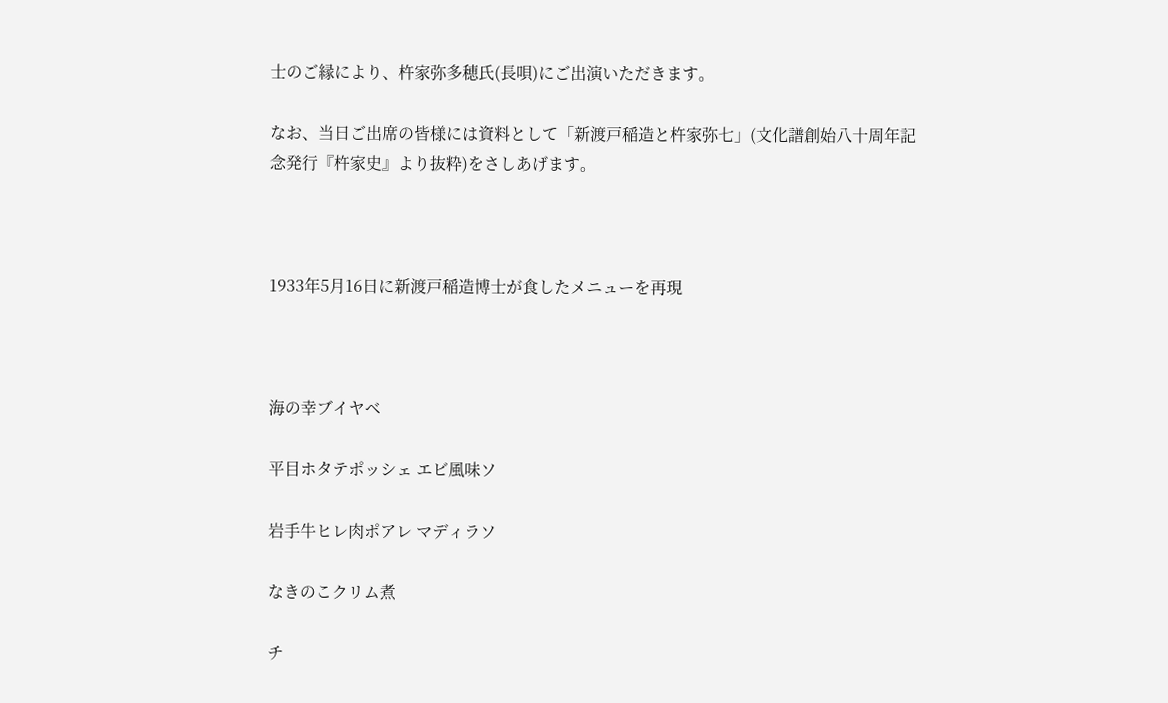士のご縁により、杵家弥多穂氏(長唄)にご出演いただきます。

なお、当日ご出席の皆様には資料として「新渡戸稲造と杵家弥七」(文化譜創始八十周年記念発行『杵家史』より抜粋)をさしあげます。



1933年5月16日に新渡戸稲造博士が食したメニューを再現



海の幸ブイヤベ

平目ホタテポッシェ エビ風味ソ

岩手牛ヒレ肉ポアレ マディラソ

なきのこクリム煮

チ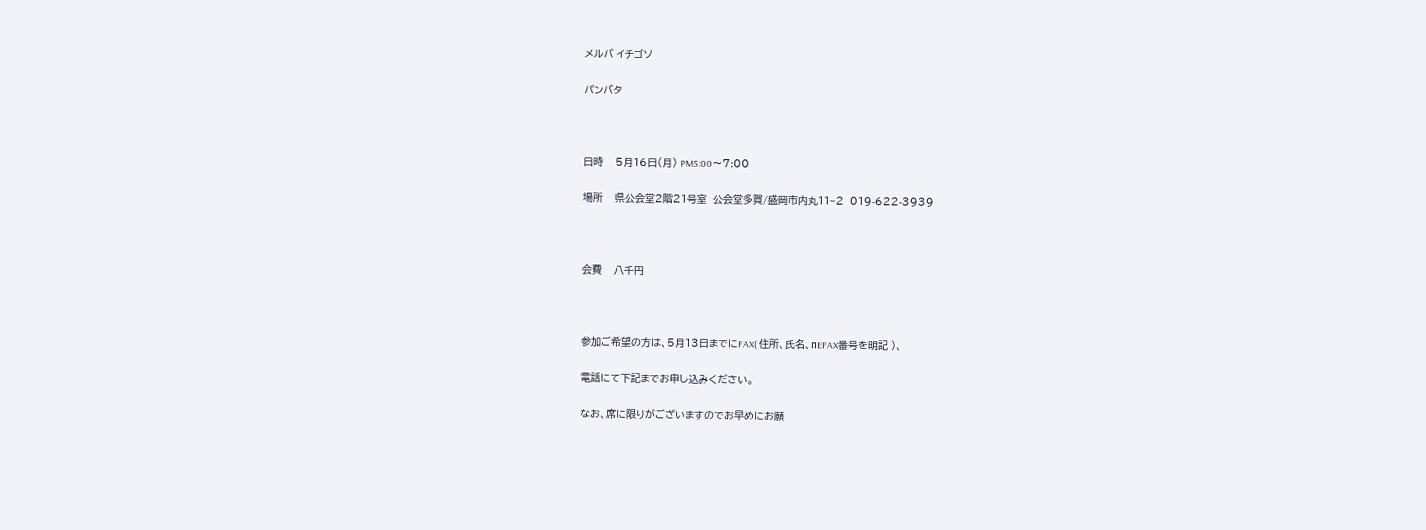メルバ イチゴソ

パンバタ



日時    5月16日(月) PM5:00〜7:00

場所    県公会堂2階21号室  公会堂多賀/盛岡市内丸11−2  019-622-3939



会費    八千円



参加ご希望の方は、5月13日までにFAX( 住所、氏名、пEFAX番号を明記 )、

電話にて下記までお申し込みください。

なお、席に限りがございますのでお早めにお願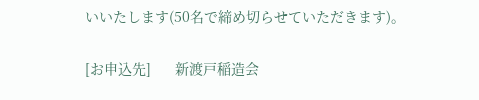いいたします(50名で締め切らせていただきます)。

[お申込先]      新渡戸稲造会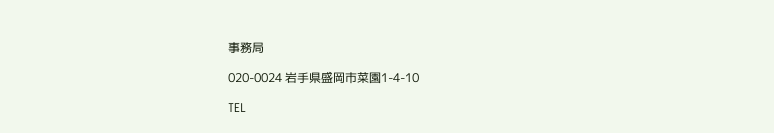事務局

020-0024 岩手県盛岡市菜園1-4-10

TEL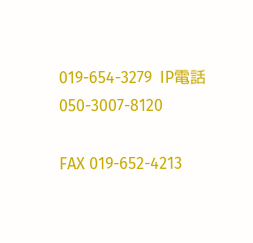019-654-3279  IP電話 050-3007-8120

FAX 019-652-4213